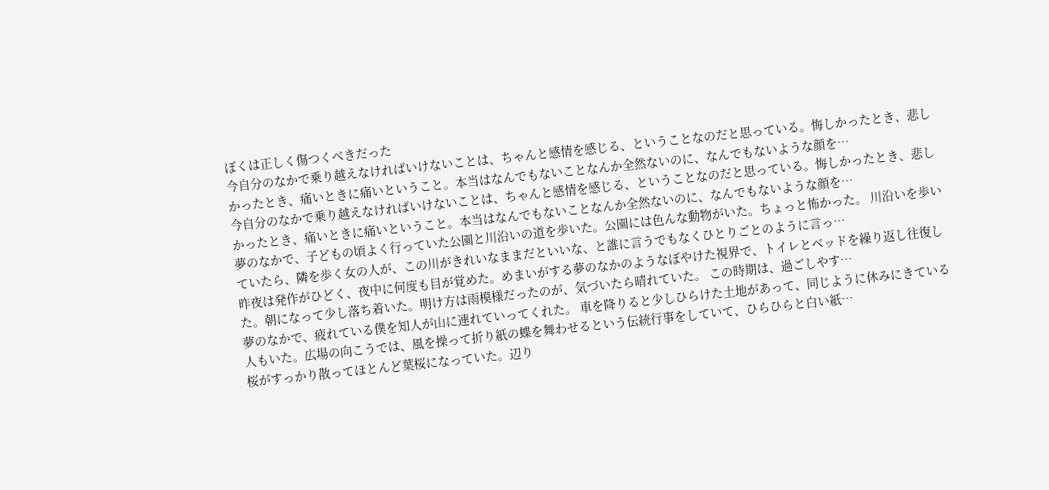ぼくは正しく傷つくべきだった
今自分のなかで乗り越えなければいけないことは、ちゃんと感情を感じる、ということなのだと思っている。悔しかったとき、悲しかったとき、痛いときに痛いということ。本当はなんでもないことなんか全然ないのに、なんでもないような顔を…
今自分のなかで乗り越えなければいけないことは、ちゃんと感情を感じる、ということなのだと思っている。悔しかったとき、悲しかったとき、痛いときに痛いということ。本当はなんでもないことなんか全然ないのに、なんでもないような顔を…
夢のなかで、子どもの頃よく行っていた公園と川沿いの道を歩いた。公園には色んな動物がいた。ちょっと怖かった。 川沿いを歩いていたら、隣を歩く女の人が、この川がきれいなままだといいな、と誰に言うでもなくひとりごとのように言っ…
昨夜は発作がひどく、夜中に何度も目が覚めた。めまいがする夢のなかのようなぼやけた視界で、トイレとベッドを繰り返し往復した。朝になって少し落ち着いた。明け方は雨模様だったのが、気づいたら晴れていた。 この時期は、過ごしやす…
夢のなかで、疲れている僕を知人が山に連れていってくれた。 車を降りると少しひらけた土地があって、同じように休みにきている人もいた。広場の向こうでは、風を操って折り紙の蝶を舞わせるという伝統行事をしていて、ひらひらと白い紙…
桜がすっかり散ってほとんど葉桜になっていた。辺り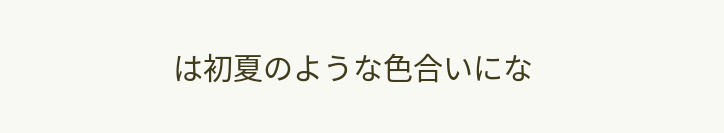は初夏のような色合いにな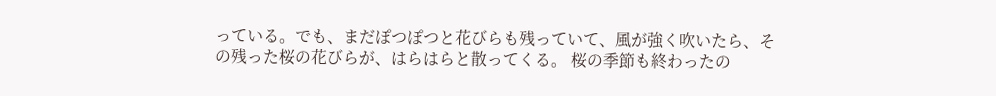っている。でも、まだぽつぽつと花びらも残っていて、風が強く吹いたら、その残った桜の花びらが、はらはらと散ってくる。 桜の季節も終わったの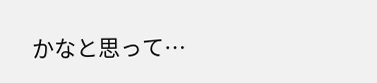かなと思って…